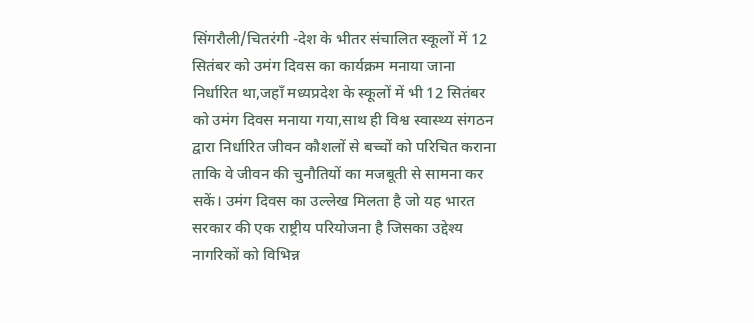सिंगरौली/चितरंगी -देश के भीतर संचालित स्कूलों में 12 सितंबर को उमंग दिवस का कार्यक्रम मनाया जाना निर्धारित था,जहाँ मध्यप्रदेश के स्कूलों में भी 12 सितंबर को उमंग दिवस मनाया गया,साथ ही विश्व स्वास्थ्य संगठन द्वारा निर्धारित जीवन कौशलों से बच्चों को परिचित कराना ताकि वे जीवन की चुनौतियों का मजबूती से सामना कर सकें। उमंग दिवस का उल्लेख मिलता है जो यह भारत सरकार की एक राष्ट्रीय परियोजना है जिसका उद्देश्य नागरिकों को विभिन्न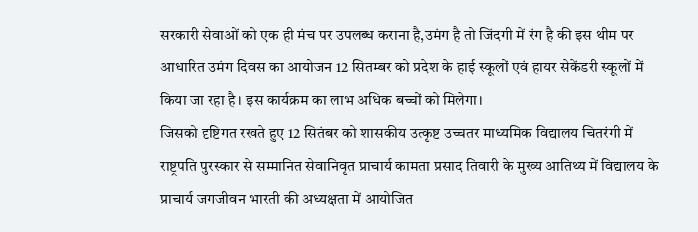सरकारी सेवाओं को एक ही मंच पर उपलब्ध कराना है,उमंग है तो जिंदगी में रंग है की इस थीम पर आधारित उमंग दिवस का आयोजन 12 सितम्बर को प्रदेश के हाई स्कूलों एवं हायर सेकेंडरी स्कूलों में किया जा रहा है। इस कार्यक्रम का लाभ अधिक बच्चों को मिलेगा।
जिसको दृष्टिगत रखते हुए 12 सितंबर को शासकीय उत्कृष्ट उच्चतर माध्यमिक विद्यालय चितरंगी में राष्ट्रपति पुरस्कार से सम्मानित सेवानिवृत प्राचार्य कामता प्रसाद तिवारी के मुख्य आतिथ्य में विद्यालय के प्राचार्य जगजीवन भारती की अध्यक्षता में आयोजित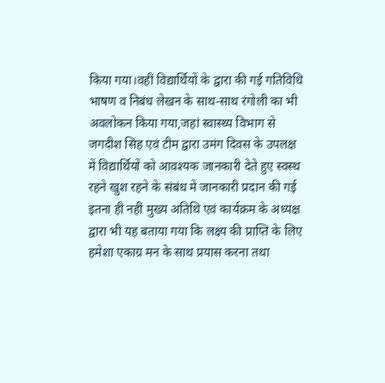किया गया।वहीं विद्यार्थियों के द्वारा की गई गतिविधि भाषण व निबंध लेखन के साथ-साथ रंगोली का भी अवलोकन किया गया,जहां स्वास्थ्य विभाग से जगदीश सिंह एवं टीम द्वारा उमंग दिवस के उपलक्ष में विद्यार्थियों को आवश्यक जानकारी देते हुए स्वस्थ रहने खुश रहने के संबंध में जानकारी प्रदान की गई इतना ही नहीं मुख्य अतिथि एवं कार्यक्रम के अध्यक्ष द्वारा भी यह बताया गया कि लक्ष्य की प्राप्ति के लिए हमेशा एकाग्र मन के साथ प्रयास करना तथा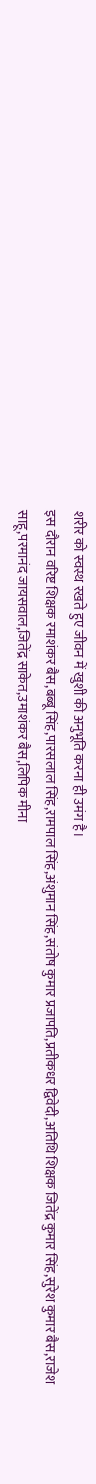शरीर को स्वस्थ रखते हुए जीवन में खुशी की अनुभूति करना ही उमंग है।
इस दौरान वरिष्ट शिक्षक रमाशंकर बैस,बब्बू सिंह,पारसलाल सिंह,रामपाल सिंह,अंशुमान सिंह,संतोष कुमार प्रजापति,प्रतीकधर द्विवेदी,अतिथि शिक्षक जितेंद्र कुमार सिंह,सुरेश कुमार बैस,राजेश साहू,परमानंद जायसवाल,जितेंद्र साकेत,उमाशंकर बैस,लिपिक मीना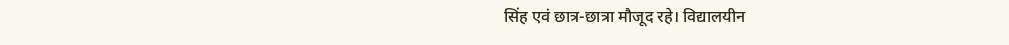सिंह एवं छात्र-छात्रा मौजूद रहे। विद्यालयीन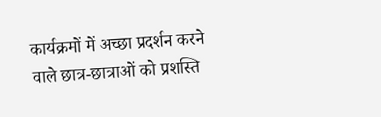कार्यक्रमों में अच्छा प्रदर्शन करने वाले छात्र-छात्राओं को प्रशस्ति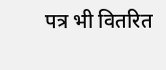पत्र भी वितरित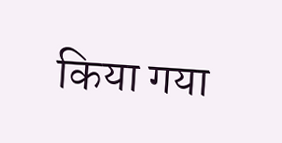किया गया